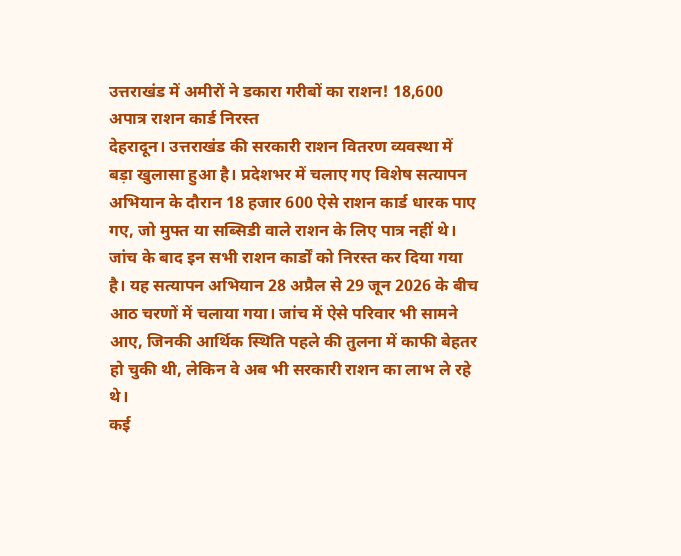उत्तराखंड में अमीरों ने डकारा गरीबों का राशन! 18,600 अपात्र राशन कार्ड निरस्त
देहरादून। उत्तराखंड की सरकारी राशन वितरण व्यवस्था में बड़ा खुलासा हुआ है। प्रदेशभर में चलाए गए विशेष सत्यापन अभियान के दौरान 18 हजार 600 ऐसे राशन कार्ड धारक पाए गए, जो मुफ्त या सब्सिडी वाले राशन के लिए पात्र नहीं थे।
जांच के बाद इन सभी राशन कार्डों को निरस्त कर दिया गया है। यह सत्यापन अभियान 28 अप्रैल से 29 जून 2026 के बीच आठ चरणों में चलाया गया। जांच में ऐसे परिवार भी सामने आए, जिनकी आर्थिक स्थिति पहले की तुलना में काफी बेहतर हो चुकी थी, लेकिन वे अब भी सरकारी राशन का लाभ ले रहे थे।
कई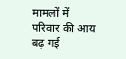मामलों में परिवार की आय बढ़ गई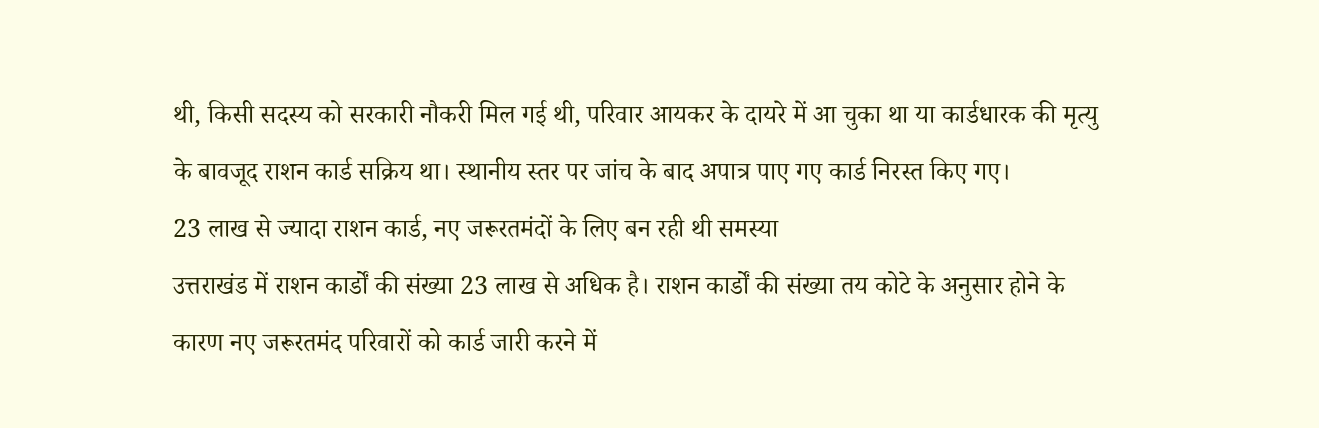थी, किसी सदस्य को सरकारी नौकरी मिल गई थी, परिवार आयकर के दायरे में आ चुका था या कार्डधारक की मृत्यु के बावजूद राशन कार्ड सक्रिय था। स्थानीय स्तर पर जांच के बाद अपात्र पाए गए कार्ड निरस्त किए गए।
23 लाख से ज्यादा राशन कार्ड, नए जरूरतमंदों के लिए बन रही थी समस्या
उत्तराखंड में राशन कार्डों की संख्या 23 लाख से अधिक है। राशन कार्डों की संख्या तय कोटे के अनुसार होने के कारण नए जरूरतमंद परिवारों को कार्ड जारी करने में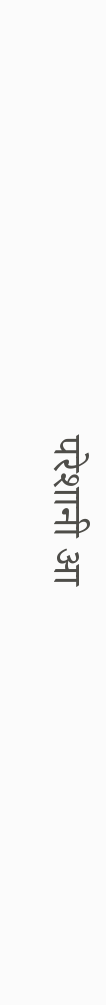परेशानी आ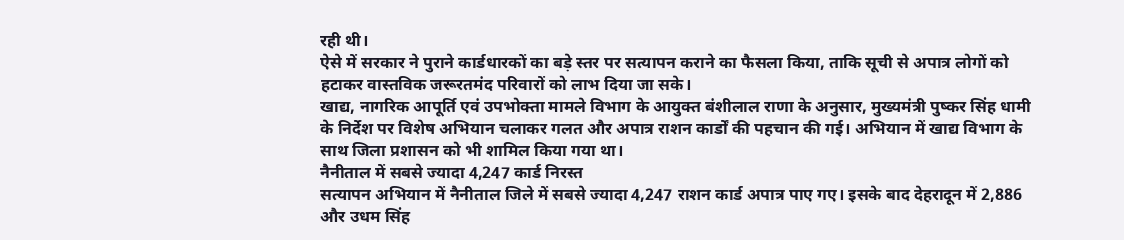रही थी।
ऐसे में सरकार ने पुराने कार्डधारकों का बड़े स्तर पर सत्यापन कराने का फैसला किया, ताकि सूची से अपात्र लोगों को हटाकर वास्तविक जरूरतमंद परिवारों को लाभ दिया जा सके।
खाद्य, नागरिक आपूर्ति एवं उपभोक्ता मामले विभाग के आयुक्त बंशीलाल राणा के अनुसार, मुख्यमंत्री पुष्कर सिंह धामी के निर्देश पर विशेष अभियान चलाकर गलत और अपात्र राशन कार्डों की पहचान की गई। अभियान में खाद्य विभाग के साथ जिला प्रशासन को भी शामिल किया गया था।
नैनीताल में सबसे ज्यादा 4,247 कार्ड निरस्त
सत्यापन अभियान में नैनीताल जिले में सबसे ज्यादा 4,247 राशन कार्ड अपात्र पाए गए। इसके बाद देहरादून में 2,886 और उधम सिंह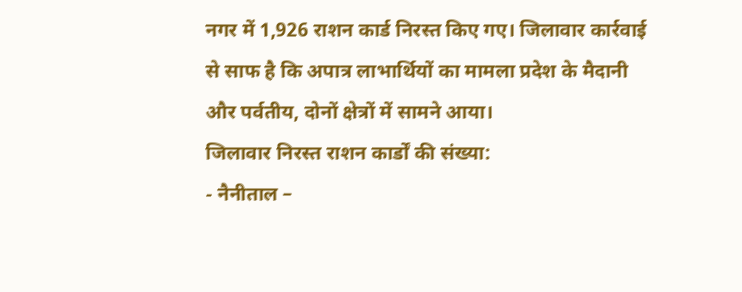नगर में 1,926 राशन कार्ड निरस्त किए गए। जिलावार कार्रवाई से साफ है कि अपात्र लाभार्थियों का मामला प्रदेश के मैदानी और पर्वतीय, दोनों क्षेत्रों में सामने आया।
जिलावार निरस्त राशन कार्डों की संख्या:
- नैनीताल –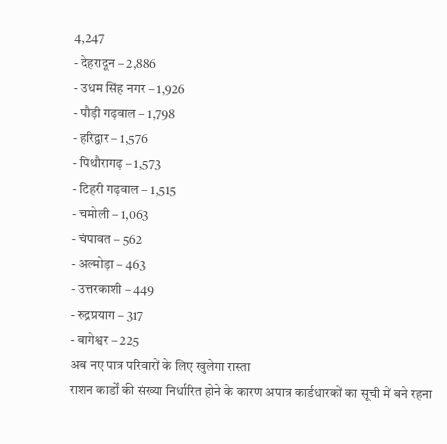4,247
- देहरादून – 2,886
- उधम सिंह नगर – 1,926
- पौड़ी गढ़वाल – 1,798
- हरिद्वार – 1,576
- पिथौरागढ़ – 1,573
- टिहरी गढ़वाल – 1,515
- चमोली – 1,063
- चंपावत – 562
- अल्मोड़ा – 463
- उत्तरकाशी – 449
- रुद्रप्रयाग – 317
- बागेश्वर – 225
अब नए पात्र परिवारों के लिए खुलेगा रास्ता
राशन कार्डों की संख्या निर्धारित होने के कारण अपात्र कार्डधारकों का सूची में बने रहना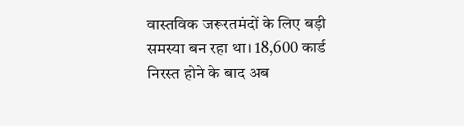वास्तविक जरूरतमंदों के लिए बड़ी समस्या बन रहा था। 18,600 कार्ड निरस्त होने के बाद अब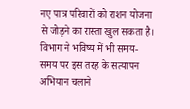नए पात्र परिवारों को राशन योजना से जोड़ने का रास्ता खुल सकता है।
विभाग ने भविष्य में भी समय-समय पर इस तरह के सत्यापन अभियान चलाने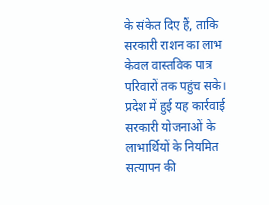के संकेत दिए हैं, ताकि सरकारी राशन का लाभ केवल वास्तविक पात्र परिवारों तक पहुंच सके।
प्रदेश में हुई यह कार्रवाई सरकारी योजनाओं के लाभार्थियों के नियमित सत्यापन की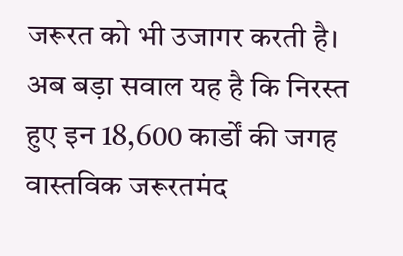जरूरत को भी उजागर करती है। अब बड़ा सवाल यह है कि निरस्त हुए इन 18,600 कार्डों की जगह वास्तविक जरूरतमंद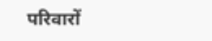परिवारों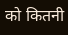को कितनी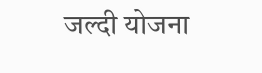जल्दी योजना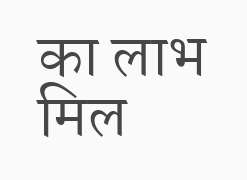का लाभ मिल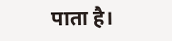पाता है।